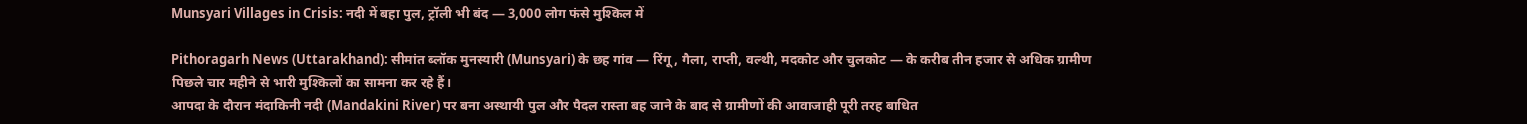Munsyari Villages in Crisis: नदी में बहा पुल, ट्रॉली भी बंद — 3,000 लोग फंसे मुश्किल में

Pithoragarh News (Uttarakhand): सीमांत ब्लॉक मुनस्यारी (Munsyari) के छह गांव — रिंगू, गैला, राप्ती, वल्थी, मदकोट और चुलकोट — के करीब तीन हजार से अधिक ग्रामीण पिछले चार महीने से भारी मुश्किलों का सामना कर रहे हैं।
आपदा के दौरान मंदाकिनी नदी (Mandakini River) पर बना अस्थायी पुल और पैदल रास्ता बह जाने के बाद से ग्रामीणों की आवाजाही पूरी तरह बाधित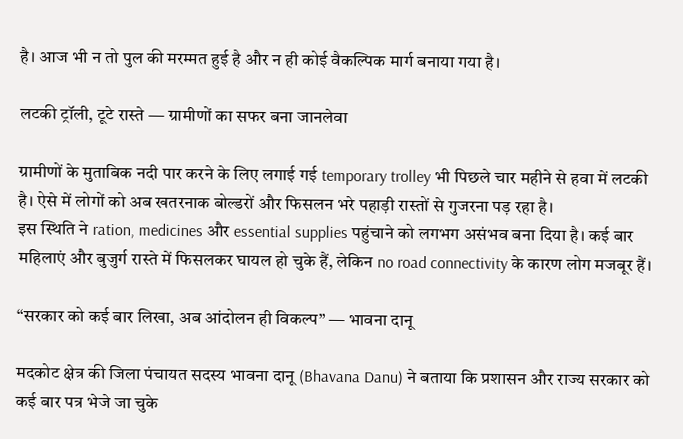है। आज भी न तो पुल की मरम्मत हुई है और न ही कोई वैकल्पिक मार्ग बनाया गया है।

लटकी ट्रॉली, टूटे रास्ते — ग्रामीणों का सफर बना जानलेवा

ग्रामीणों के मुताबिक नदी पार करने के लिए लगाई गई temporary trolley भी पिछले चार महीने से हवा में लटकी है। ऐसे में लोगों को अब खतरनाक बोल्डरों और फिसलन भरे पहाड़ी रास्तों से गुजरना पड़ रहा है।
इस स्थिति ने ration, medicines और essential supplies पहुंचाने को लगभग असंभव बना दिया है। कई बार महिलाएं और बुजुर्ग रास्ते में फिसलकर घायल हो चुके हैं, लेकिन no road connectivity के कारण लोग मजबूर हैं।

“सरकार को कई बार लिखा, अब आंदोलन ही विकल्प” — भावना दानू

मदकोट क्षेत्र की जिला पंचायत सदस्य भावना दानू (Bhavana Danu) ने बताया कि प्रशासन और राज्य सरकार को कई बार पत्र भेजे जा चुके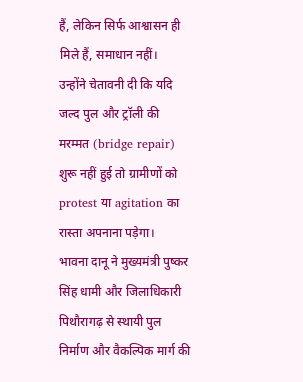हैं, लेकिन सिर्फ आश्वासन ही मिले हैं, समाधान नहीं।
उन्होंने चेतावनी दी कि यदि जल्द पुल और ट्रॉली की मरम्मत (bridge repair) शुरू नहीं हुई तो ग्रामीणों को protest या agitation का रास्ता अपनाना पड़ेगा।
भावना दानू ने मुख्यमंत्री पुष्कर सिंह धामी और जिलाधिकारी पिथौरागढ़ से स्थायी पुल निर्माण और वैकल्पिक मार्ग की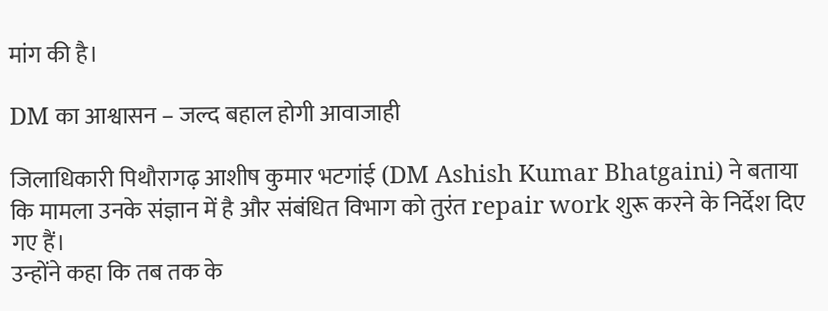मांग की है।

DM का आश्वासन – जल्द बहाल होगी आवाजाही

जिलाधिकारी पिथौरागढ़ आशीष कुमार भटगांई (DM Ashish Kumar Bhatgaini) ने बताया कि मामला उनके संज्ञान में है और संबंधित विभाग को तुरंत repair work शुरू करने के निर्देश दिए गए हैं।
उन्होंने कहा कि तब तक के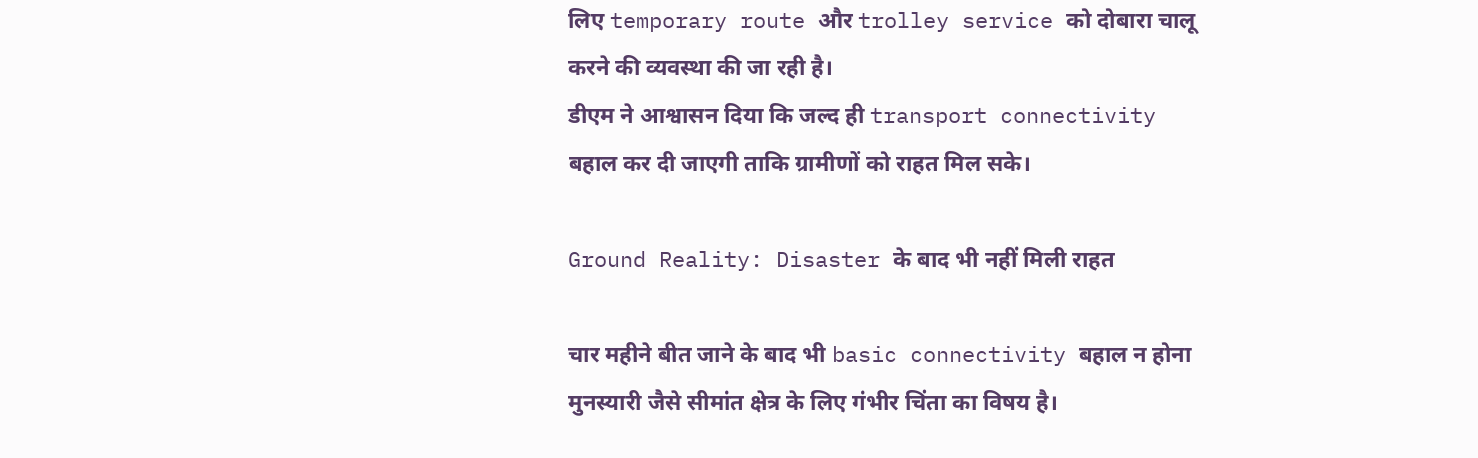लिए temporary route और trolley service को दोबारा चालू करने की व्यवस्था की जा रही है।
डीएम ने आश्वासन दिया कि जल्द ही transport connectivity बहाल कर दी जाएगी ताकि ग्रामीणों को राहत मिल सके।

Ground Reality: Disaster के बाद भी नहीं मिली राहत

चार महीने बीत जाने के बाद भी basic connectivity बहाल न होना मुनस्यारी जैसे सीमांत क्षेत्र के लिए गंभीर चिंता का विषय है।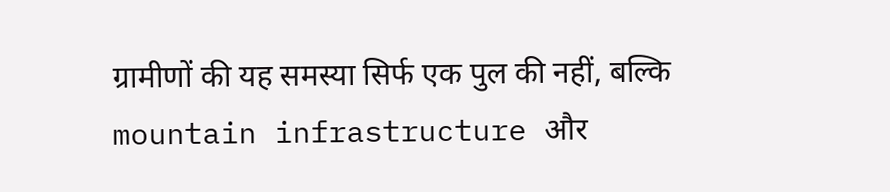ग्रामीणों की यह समस्या सिर्फ एक पुल की नहीं, बल्कि mountain infrastructure और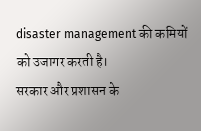disaster management की कमियों को उजागर करती है।
सरकार और प्रशासन के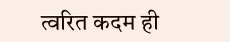त्वरित कदम ही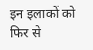इन इलाकों को फिर से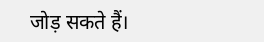जोड़ सकते हैं।